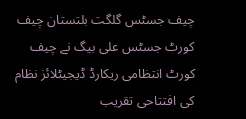چیف جسٹس گلگت بلتستان چیف کورٹ جسٹس علی بیگ نے چیف کورٹ انتظامی ریکارڈ ڈیجیٹلائز نظام کی افتتاحی تقریب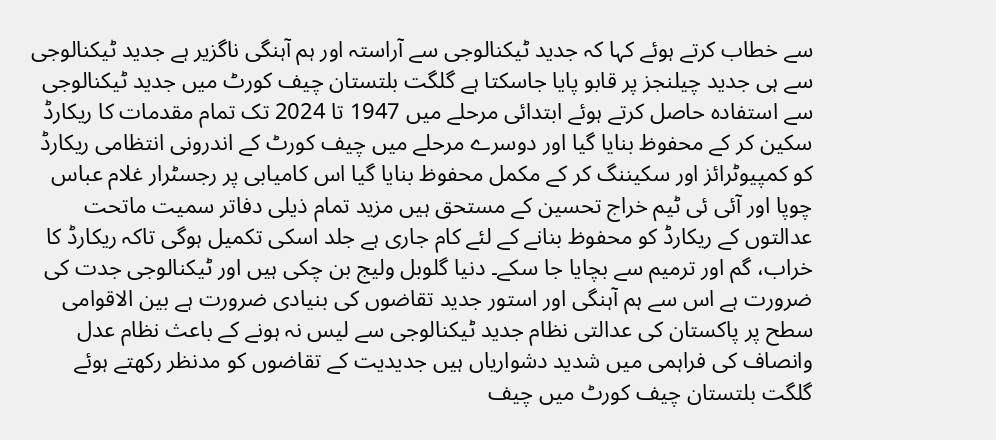سے خطاب کرتے ہوئے کہا کہ جدید ٹیکنالوجی سے آراستہ اور ہم آہنگی ناگزیر ہے جدید ٹیکنالوجی سے ہی جدید چیلنجز پر قابو پایا جاسکتا ہے گلگت بلتستان چیف کورٹ میں جدید ٹیکنالوجی سے استفادہ حاصل کرتے ہوئے ابتدائی مرحلے میں 1947 تا 2024 تک تمام مقدمات کا ریکارڈ سکین کر کے محفوظ بنایا گیا اور دوسرے مرحلے میں چیف کورٹ کے اندرونی انتظامی ریکارڈ کو کمپیوٹرائز اور سکیننگ کر کے مکمل محفوظ بنایا گیا اس کامیابی پر رجسٹرار غلام عباس چوپا اور آئی ئی ٹیم خراج تحسین کے مستحق ہیں مزید تمام ذیلی دفاتر سمیت ماتحت عدالتوں کے ریکارڈ کو محفوظ بنانے کے لئے کام جاری ہے جلد اسکی تکمیل ہوگی تاکہ ریکارڈ کا خراب، گم اور ترمیم سے بچایا جا سکے۔ دنیا گلوبل ولیج بن چکی ہیں اور ٹیکنالوجی جدت کی ضرورت ہے اس سے ہم آہنگی اور استور جدید تقاضوں کی بنیادی ضرورت ہے بین الاقوامی سطح پر پاکستان کی عدالتی نظام جدید ٹیکنالوجی سے لیس نہ ہونے کے باعث نظام عدل وانصاف کی فراہمی میں شدید دشواریاں ہیں جدیدیت کے تقاضوں کو مدنظر رکھتے ہوئے گلگت بلتستان چیف کورٹ میں چیف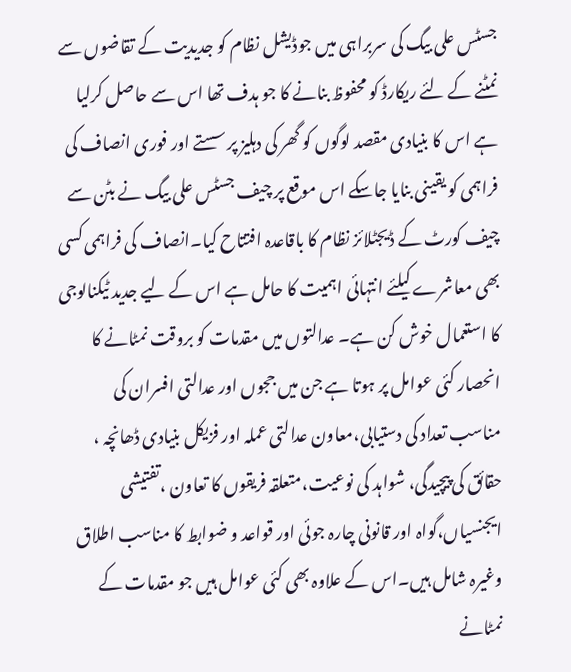جسٹس علی بیگ کی سربراہی میں جوڈیشل نظام کو جدیدیت کے تقاضوں سے نمٹنے کے لئے ریکارڈ کو محفوظ بنانے کا جو ہدف تھا اس سے حاصل کرلیا ہے اس کا بنیادی مقصد لوگوں کو گھر کی دہلیز پر سستے اور فوری انصاف کی فراہمی کو یقینی بنایا جاسکے اس موقع پر چیف جسٹس علی بیگ نے بٹن سے چیف کورٹ کے ڈیجٹلائز نظام کا باقاعدہ افتتاح کیا۔انصاف کی فراہمی کسی بھی معاشرے کیلئے انتہائی اہمیت کا حامل ہے اس کے لیے جدید ٹیکنالوجی کا استعمال خوش کن ہے۔ عدالتوں میں مقدمات کو بروقت نمٹانے کا انحصار کئی عوامل پر ہوتا ہے جن میں ججوں اور عدالتی افسران کی مناسب تعداد کی دستیابی،معاون عدالتی عملہ اور فزیکل بنیادی ڈھانچہ ، حقائق کی پیچیدگی، شواہد کی نوعیت،متعلقہ فریقوں کا تعاون ،تفتیشی ایجنسیاں،گواہ اور قانونی چارہ جوئی اور قواعد و ضوابط کا مناسب اطلاق وغیرہ شامل ہیں۔اس کے علاوہ بھی کئی عوامل ہیں جو مقدمات کے نمٹانے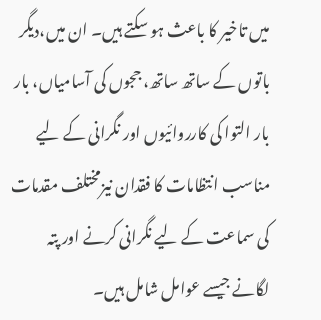میں تاخیر کا باعث ہو سکتے ہیں۔ ان میں،دیگر باتوں کے ساتھ ساتھ، ججوں کی آسامیاں، بار بار التوا کی کارروائیوں اور نگرانی کے لیے مناسب انتظامات کا فقدان نیزمختلف مقدمات کی سماعت کے لیے نگرانی کرنے اور پتہ لگانے جیسے عوامل شامل ہیں۔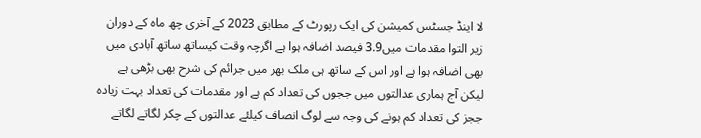لا اینڈ جسٹس کمیشن کی ایک رپورٹ کے مطابق 2023 کے آخری چھ ماہ کے دوران زیر التوا مقدمات میں3.9 فیصد اضافہ ہوا ہے اگرچہ وقت کیساتھ ساتھ آبادی میں بھی اضافہ ہوا ہے اور اس کے ساتھ ہی ملک بھر میں جرائم کی شرح بھی بڑھی ہے لیکن آج ہماری عدالتوں میں ججوں کی تعداد کم ہے اور مقدمات کی تعداد بہت زیادہ ججز کی تعداد کم ہونے کی وجہ سے لوگ انصاف کیلئے عدالتوں کے چکر لگاتے لگاتے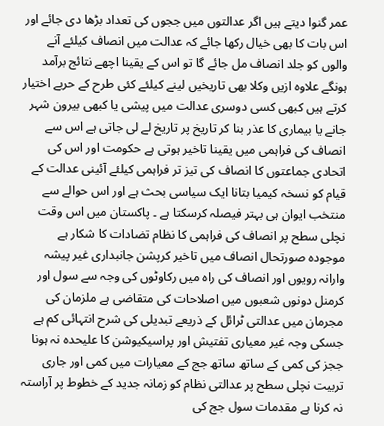عمر گنوا دیتے ہیں اگر عدالتوں میں ججوں کی تعداد بڑھا دی جائے اور اس بات کا بھی خیال رکھا جائے کہ عدالت میں انصاف کیلئے آنے والوں کو جلد انصاف مل جائے گا تو اس کے یقینا اچھے نتائج برآمد ہونگے علاوہ ازیں وکلا بھی تاریخیں لینے کیلئے کئی طرح کے حربے اختیار کرتے ہیں کبھی کسی دوسری عدالت میں پیشی یا کبھی بیرون شہر جانے یا بیماری کا عذر بنا کر تاریخ پر تاریخ لے لی جاتی ہے اس سے انصاف کی فراہمی میں یقینا تاخیر ہوتی ہے حکومت اور اس کی اتحادی جماعتوں کا انصاف کی تیز تر فراہمی کیلئے آئینی عدالت کے قیام کو نسخہ کیمیا بتانا ایک سیاسی بحث ہے اور اس حوالے سے منتخب ایوان ہی بہتر فیصلہ کرسکتا ہے ۔ پاکستان میں اس وقت نچلی سطح پر انصاف کی فراہمی کا نظام تضادات کا شکار ہے موجودہ صورتحال انصاف میں تاخیر کرپشن جانبداری غیر پیشہ وارانہ رویوں اور انصاف کی راہ میں رکاوٹوں کی وجہ سے سول اور کرمنل دونوں شعبوں میں اصلاحات کی متقاضی ہے ملزمان کی مجرمان میں عدالتی ٹرائل کے ذریعے تبدیلی کی شرح انتہائی کم ہے جسکی وجہ غیر معیاری تفتیش اور پراسیکیوشن کا علیحدہ نہ ہونا ججز کی کمی کے ساتھ ساتھ جج کے معیارات میں کمی اور جاری تربیت نچلی سطح پر عدالتی نظام کو زمانہ جدید کے خطوط پر آراستہ نہ کرنا ہے مقدمات سول جج کی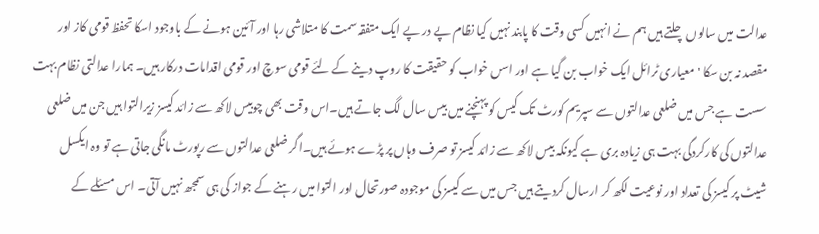عدالت میں سالوں چلتے ہیں ہم نے انہیں کسی وقت کا پابند نہیں کیا نظام پے در پے ایک متفقہ سمت کا متلاشی رہا اور آئین ہونے کے باوجود اسکا تحفظ قومی کاز اور مقصد نہ بن سکا 'معیاری ٹرائل ایک خواب بن گیا ہے اور اسں خواب کو حقیقت کا روپ دینے کے لئے قومی سوچ اور قومی اقدامات درکار ہیں۔ ہمارا عدالتی نظام بہت سست ہے جس میں ضلعی عدالتوں سے سپریم کورٹ تک کیس کو پہنچنے میں بیس سال لگ جاتے ہیں۔اس وقت بھی چوبیس لاکھ سے زائد کیسز زیرالتوا ہیں جن میں ضلعی عدالتوں کی کارکردگی بہت ہی زیادہ بری ہے کیونکہ بیس لاکھ سے زائد کیسز تو صرف وہاں پر پڑے ہوئے ہیں۔اگر ضلعی عدالتوں سے رپورٹ مانگی جاتی ہے تو وہ ایکسل شیٹ پر کیسز کی تعداد اور نوعیت لکھ کر ارسال کردیتے ہیں جس میں سے کیسز کی موجودہ صورتحال اور التوا میں رہنے کے جواز کی ہی سمجھ نہیں آتی۔ اس مسئلے کے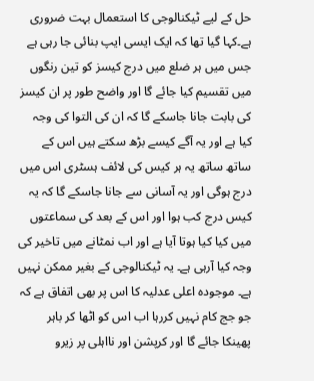حل کے لیے ٹیکنالوجی کا استعمال بہت ضروری ہے۔کہا گیا تھا کہ ایک ایسی ایپ بنائی جا رہی ہے جس میں ہر ضلع میں درج کیسز کو تین رنگوں میں تقسیم کیا جائے گا اور واضح طور پر ان کیسز کی بابت جانا جاسکے گا کہ ان کی التوا کی وجہ کیا ہے اور یہ آگے کیسے بڑھ سکتے ہیں اس کے ساتھ ساتھ یہ ہر کیس کی لائف ہسٹری اس میں درج ہوگی اور یہ آسانی سے جانا جاسکے گا کہ یہ کیس درج کب ہوا اور اس کے بعد کی سماعتوں میں کیا کیا ہوتا آیا ہے اور اب نمٹانے میں تاخیر کی وجہ کیا آرہی ہے۔ یہ ٹیکنالوجی کے بغیر ممکن نہیں ہے۔ موجودہ اعلی عدلیہ کا اس پر بھی اتفاق ہے کہ جو جج کام نہیں کررہا اب اس کو اٹھا کر باہر پھینکا جائے گا اور کرپشن اور نااہلی پر زیرو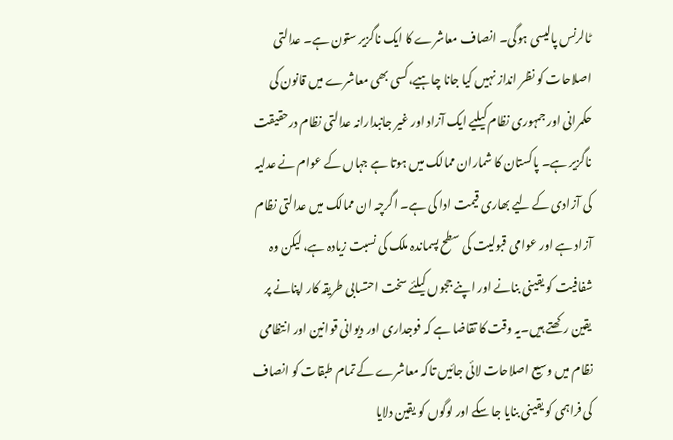ٹالرنس پالیسی ہوگی۔ انصاف معاشرے کا ایک ناگزیر ستون ہے۔ عدالتی اصلاحات کو نظر انداز نہیں کیا جانا چاہیے،کسی بھی معاشرے میں قانون کی حکمرانی اور جمہوری نظام کیلیے ایک آزاد اور غیر جانبدارانہ عدالتی نظام درحقیقت ناگزیر ہے۔ پاکستان کا شماران ممالک میں ہوتا ہے جہاں کے عوام نے عدلیہ کی آزادی کے لیے بھاری قیمت ادا کی ہے۔ اگرچہ ان ممالک میں عدالتی نظام آزاد ہے اور عوامی قبولیت کی سطح پسماندہ ملک کی نسبت زیادہ ہے، لیکن وہ شفافیت کو یقینی بنانے اور اپنے ججوں کیلئے سخت احتسابی طریقہ کار اپنانے پر یقین رکھتے ہیں۔یہ وقت کا تقاضا ہے کہ فوجداری اور دیوانی قوانین اور انتظامی نظام میں وسیع اصلاحات لائی جائیں تاکہ معاشرے کے تمام طبقات کو انصاف کی فراہمی کو یقینی بنایا جا سکے اور لوگوں کو یقین دلایا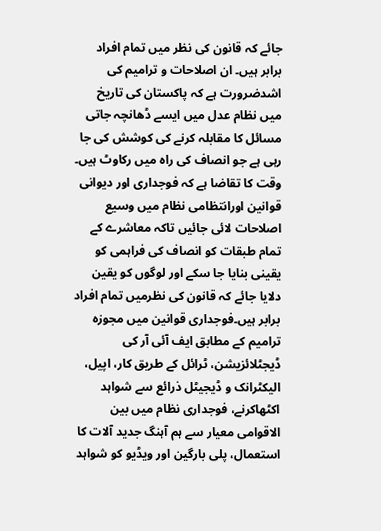جائے کہ قانون کی نظر میں تمام افراد برابر ہیں۔ ان اصلاحات و ترامیم کی اشدضرورت ہے کہ پاکستان کی تاریخ میں نظام عدل میں ایسے ڈھانچہ جاتی مسائل کا مقابلہ کرنے کی کوشش کی جا رہی ہے جو انصاف کی راہ میں رکاوٹ ہیں۔ وقت کا تقاضا ہے کہ فوجداری اور دیوانی قوانین اورانتظامی نظام میں وسیع اصلاحات لائی جائیں تاکہ معاشرے کے تمام طبقات کو انصاف کی فراہمی کو یقینی بنایا جا سکے اور لوگوں کو یقین دلایا جائے کہ قانون کی نظرمیں تمام افراد برابر ہیں۔فوجداری قوانین میں مجوزہ ترامیم کے مطابق ایف آئی آر کی ڈیجٹلائزیشن، ٹرائل کے طریق کار، اپیل، الیکٹرانک و ڈیجیٹل ذرائع سے شواہد اکٹھاکرنے، فوجداری نظام میں بین الاقوامی معیار سے ہم آہنگ جدید آلات کا استعمال، پلی بارگین اور ویڈیو کو شواہد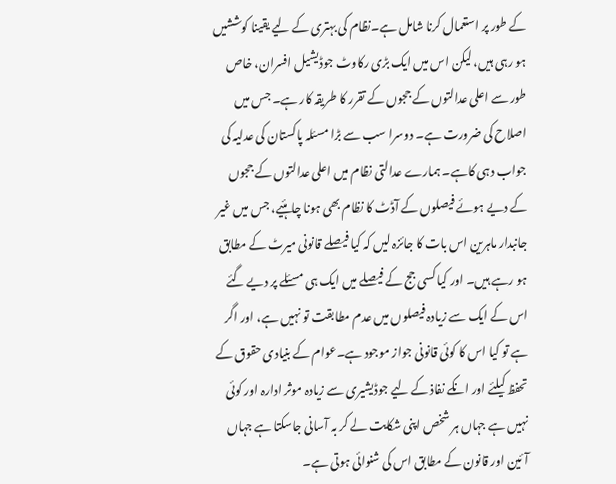کے طور پر استعمال کرنا شامل ہے۔نظام کی بہتری کے لیے یقینا کوششیں ہو رہی ہیں، لیکن اس میں ایک بڑی رکاوٹ جوڈیشیل افسران، خاص طور سے اعلی عدالتوں کے ججوں کے تقرر کا طریقہ کار ہے۔ جس میں اصلاح کی ضرورت ہے۔ دوسرا سب سے بڑا مسئلہ پاکستان کی عدلیہ کی جواب دہی کاہے۔ ہمارے عدالتی نظام میں اعلی عدالتوں کے ججوں کے دیے ہوئے فیصلوں کے آڈٹ کا نظام بھی ہونا چاہئیے، جس میں غیر جانبدار ماہرین اس بات کا جائزہ لیں کہ کیا فیصلے قانونی میرٹ کے مطابق ہو رہے ہیں۔ اور کیا کسی جج کے فیصلے میں ایک ہی مسئلے پر دیے گئے اس کے ایک سے زیادہ فیصلوں میں عدم مطابقت تو نہیں ہے، اور اگر ہے تو کیا اس کا کوئی قانونی جواز موجود ہے۔عوام کے بنیادی حقوق کے تحفظ کیلئے اور انکے نفاذ کے لیے جوڈیشیری سے زیادہ موثر ادارہ اور کوئی نہیں ہے جہاں ہر شخص اپنی شکایت لے کر بہ آسانی جاسکتا ہے جہاں آئین اور قانون کے مطابق اس کی شنوائی ہوتی ہے۔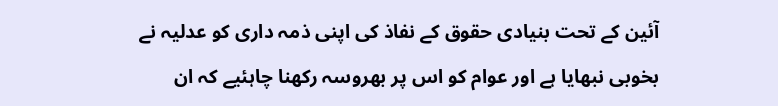آئین کے تحت بنیادی حقوق کے نفاذ کی اپنی ذمہ داری کو عدلیہ نے بخوبی نبھایا ہے اور عوام کو اس پر بھروسہ رکھنا چاہئیے کہ ان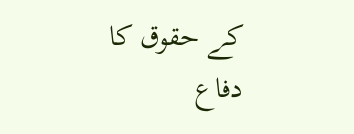کے حقوق کا دفاع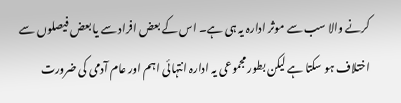کرنے والا سب سے موثر ادارہ یہ ہی ہے۔ اس کے بعض افراد سے یا بعض فیصلوں سے اختلاف ہو سکتا ہے لیکن بطور مجموعی یہ ادارہ انتہائی اہم اور عام آدمی کی ضرورت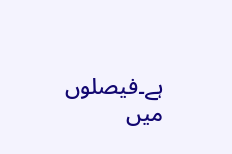ہے۔فیصلوں میں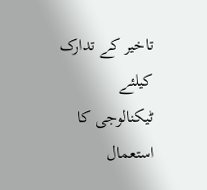تاخیر کے تدارک کیلئے ٹیکنالوجی کا استعمال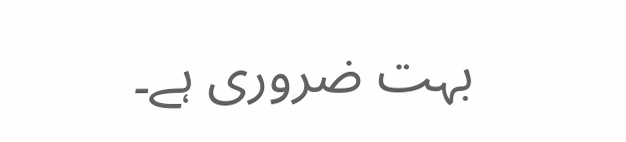بہت ضروری ہے۔